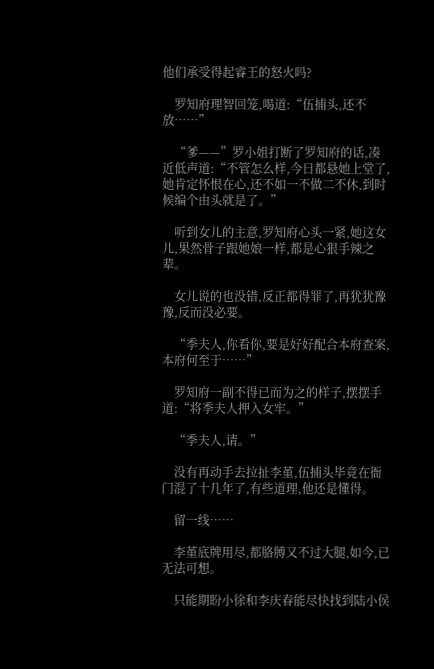他们承受得起睿王的怒火吗?

    罗知府理智回笼,喝道:“伍捕头,还不放……”

    “爹——”罗小姐打断了罗知府的话,凑近低声道:“不管怎么样,今日都悬她上堂了,她肯定怀恨在心,还不如一不做二不休,到时候编个由头就是了。”

    听到女儿的主意,罗知府心头一紧,她这女儿,果然骨子跟她娘一样,都是心狠手辣之辈。

    女儿说的也没错,反正都得罪了,再犹犹豫豫,反而没必要。

    “季夫人,你看你,要是好好配合本府查案,本府何至于……”

    罗知府一副不得已而为之的样子,摆摆手道:“将季夫人押入女牢。”

    “季夫人,请。”

    没有再动手去拉扯李堇,伍捕头毕竟在衙门混了十几年了,有些道理,他还是懂得。

    留一线……

    李堇底牌用尽,都胳膊又不过大腿,如今,已无法可想。

    只能期盼小徐和李庆春能尽快找到陆小侯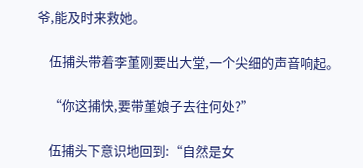爷,能及时来救她。

    伍捕头带着李堇刚要出大堂,一个尖细的声音响起。

    “你这捕快,要带堇娘子去往何处?”

    伍捕头下意识地回到:“自然是女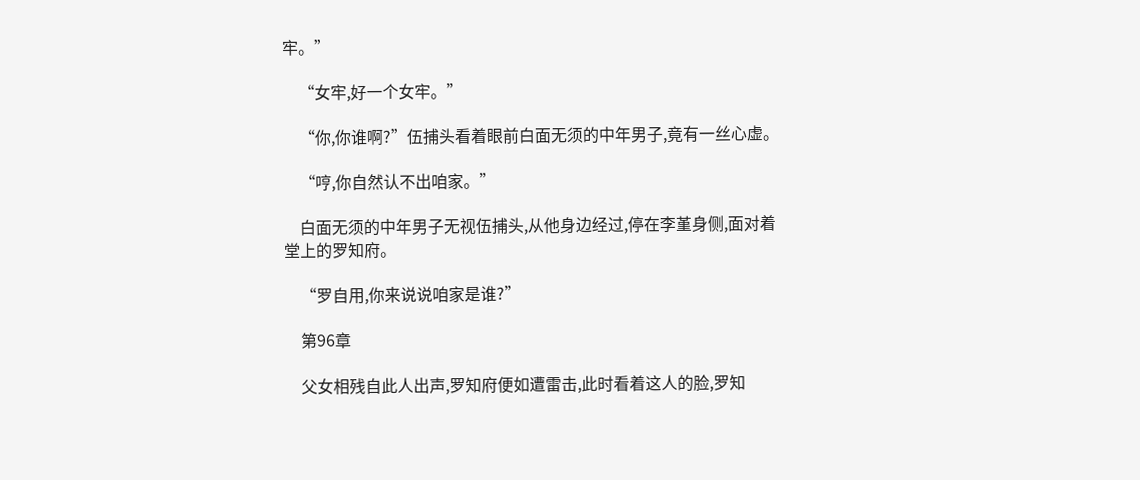牢。”

    “女牢,好一个女牢。”

    “你,你谁啊?”伍捕头看着眼前白面无须的中年男子,竟有一丝心虚。

    “哼,你自然认不出咱家。”

    白面无须的中年男子无视伍捕头,从他身边经过,停在李堇身侧,面对着堂上的罗知府。

    “罗自用,你来说说咱家是谁?”

    第96章

    父女相残自此人出声,罗知府便如遭雷击,此时看着这人的脸,罗知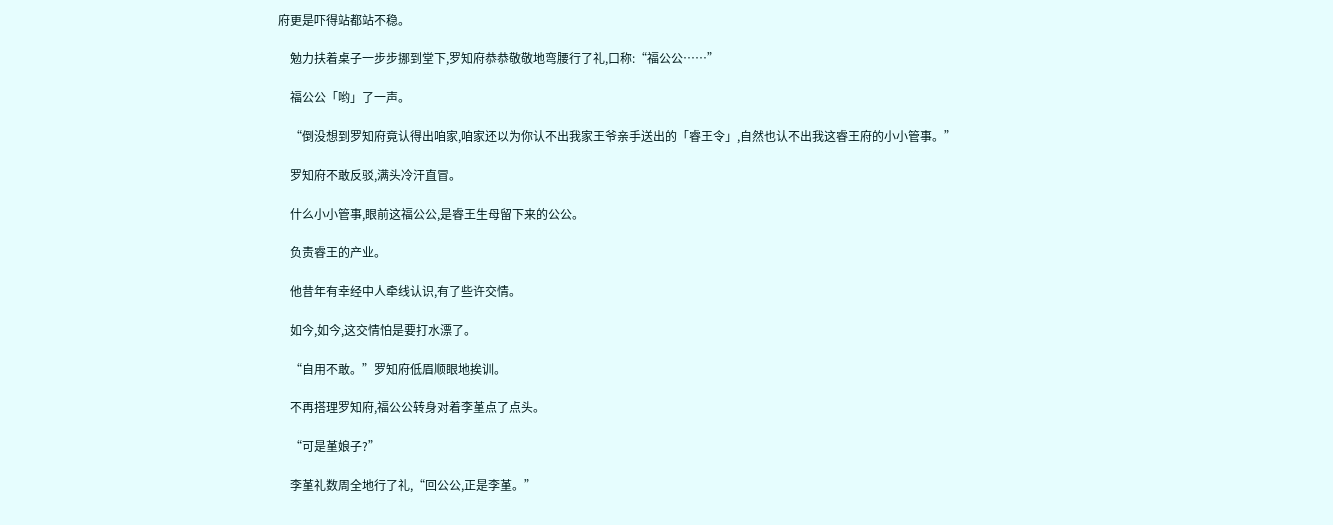府更是吓得站都站不稳。

    勉力扶着桌子一步步挪到堂下,罗知府恭恭敬敬地弯腰行了礼,口称:“福公公……”

    福公公「哟」了一声。

    “倒没想到罗知府竟认得出咱家,咱家还以为你认不出我家王爷亲手送出的「睿王令」,自然也认不出我这睿王府的小小管事。”

    罗知府不敢反驳,满头冷汗直冒。

    什么小小管事,眼前这福公公,是睿王生母留下来的公公。

    负责睿王的产业。

    他昔年有幸经中人牵线认识,有了些许交情。

    如今,如今,这交情怕是要打水漂了。

    “自用不敢。”罗知府低眉顺眼地挨训。

    不再搭理罗知府,福公公转身对着李堇点了点头。

    “可是堇娘子?”

    李堇礼数周全地行了礼,“回公公,正是李堇。”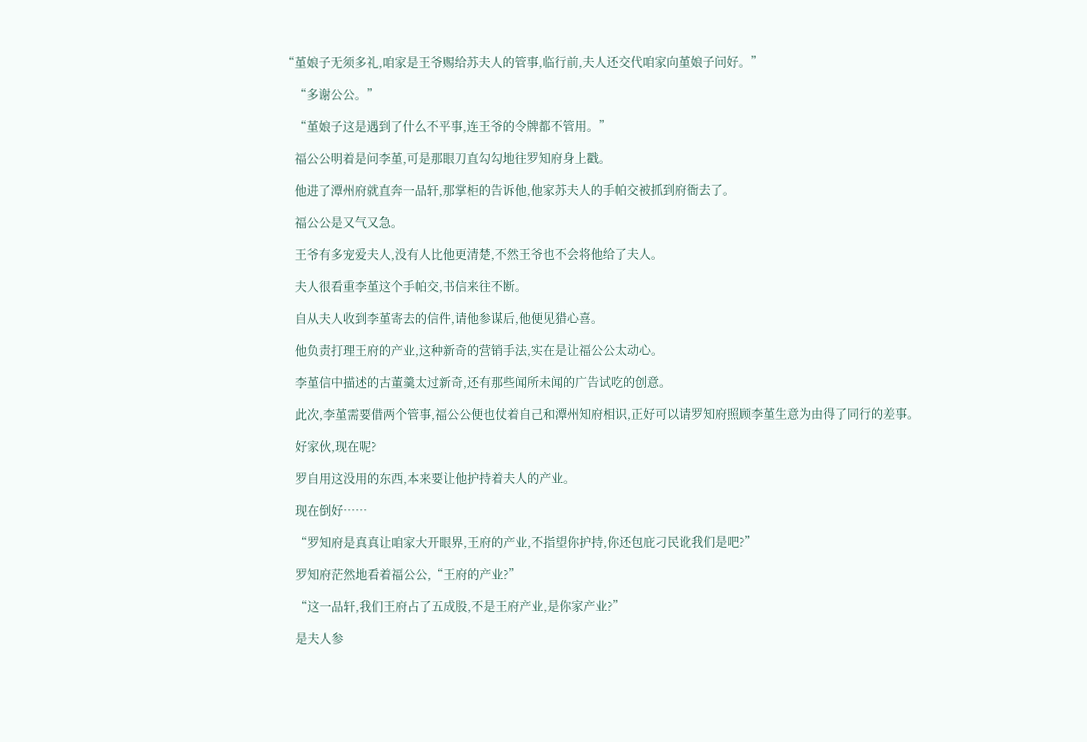“堇娘子无须多礼,咱家是王爷赐给苏夫人的管事,临行前,夫人还交代咱家向堇娘子问好。”

    “多谢公公。”

    “堇娘子这是遇到了什么不平事,连王爷的令牌都不管用。”

    福公公明着是问李堇,可是那眼刀直勾勾地往罗知府身上戳。

    他进了潭州府就直奔一品轩,那掌柜的告诉他,他家苏夫人的手帕交被抓到府衙去了。

    福公公是又气又急。

    王爷有多宠爱夫人,没有人比他更清楚,不然王爷也不会将他给了夫人。

    夫人很看重李堇这个手帕交,书信来往不断。

    自从夫人收到李堇寄去的信件,请他参谋后,他便见猎心喜。

    他负责打理王府的产业,这种新奇的营销手法,实在是让福公公太动心。

    李堇信中描述的古董羹太过新奇,还有那些闻所未闻的广告试吃的创意。

    此次,李堇需要借两个管事,福公公便也仗着自己和潭州知府相识,正好可以请罗知府照顾李堇生意为由得了同行的差事。

    好家伙,现在呢?

    罗自用这没用的东西,本来要让他护持着夫人的产业。

    现在倒好……

    “罗知府是真真让咱家大开眼界,王府的产业,不指望你护持,你还包庇刁民讹我们是吧?”

    罗知府茫然地看着福公公,“王府的产业?”

    “这一品轩,我们王府占了五成股,不是王府产业,是你家产业?”

    是夫人参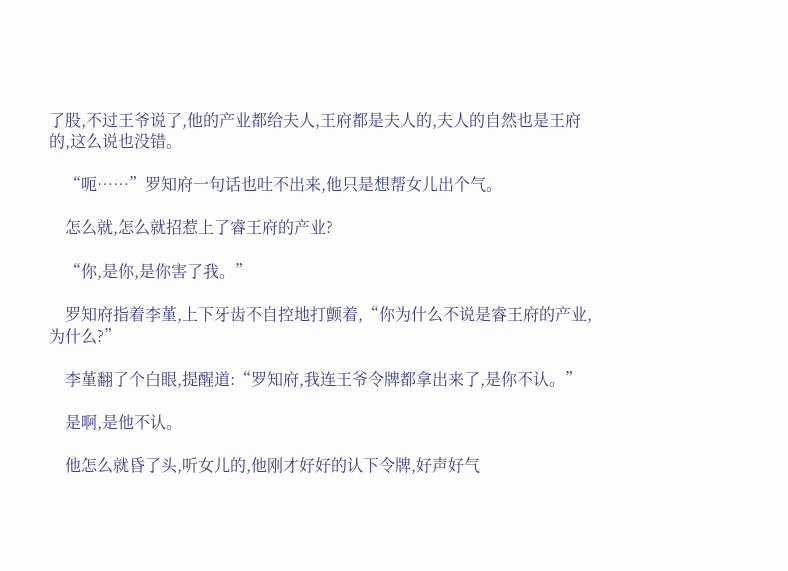了股,不过王爷说了,他的产业都给夫人,王府都是夫人的,夫人的自然也是王府的,这么说也没错。

    “呃……”罗知府一句话也吐不出来,他只是想帮女儿出个气。

    怎么就,怎么就招惹上了睿王府的产业?

    “你,是你,是你害了我。”

    罗知府指着李堇,上下牙齿不自控地打颤着,“你为什么不说是睿王府的产业,为什么?”

    李堇翻了个白眼,提醒道:“罗知府,我连王爷令牌都拿出来了,是你不认。”

    是啊,是他不认。

    他怎么就昏了头,听女儿的,他刚才好好的认下令牌,好声好气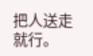把人送走就行。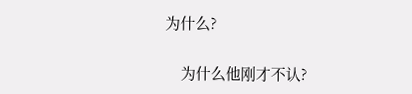为什么?

    为什么他刚才不认?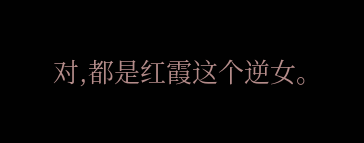对,都是红霞这个逆女。